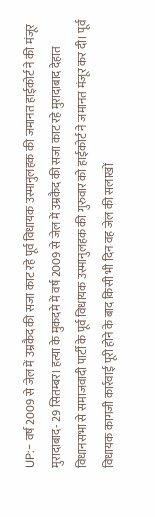UP:- वर्ष 2009 से जेल में उम्रकैद की सजा काट रहे पूर्व विधायक उस्मानुलहक की जमानत हाईकोर्ट ने की मंजूर
मुरादाबाद- 29 सितम्बर। हत्या के मुकदमे में वर्ष 2009 से जेल में उम्रकैद की सजा काट रहे मुरादाबाद देहात विधानसभा से समाजवादी पार्टी के पूर्व विधायक उस्मानुलहक की गुरुवार को हाईकोर्ट ने जमानत मंजूर कर दी। पूर्व विधायक कागजी कार्रवाई पूरी होने के बाद किसी भी दिन वह जेल की सलाखों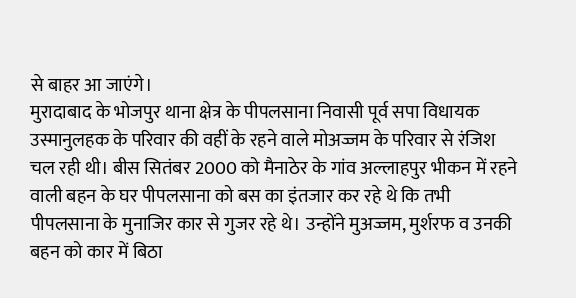से बाहर आ जाएंगे।
मुरादाबाद के भोजपुर थाना क्षेत्र के पीपलसाना निवासी पूर्व सपा विधायक उस्मानुलहक के परिवार की वहीं के रहने वाले मोअज्जम के परिवार से रंजिश चल रही थी। बीस सितंबर 2000 को मैनाठेर के गांव अल्लाहपुर भीकन में रहने वाली बहन के घर पीपलसाना को बस का इंतजार कर रहे थे कि तभी पीपलसाना के मुनाजिर कार से गुजर रहे थे। उन्होंने मुअज्जम, मुर्शरफ व उनकी बहन को कार में बिठा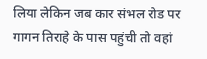लिया लेकिन जब कार संभल रोड पर गागन तिराहे के पास पहुंची तो वहां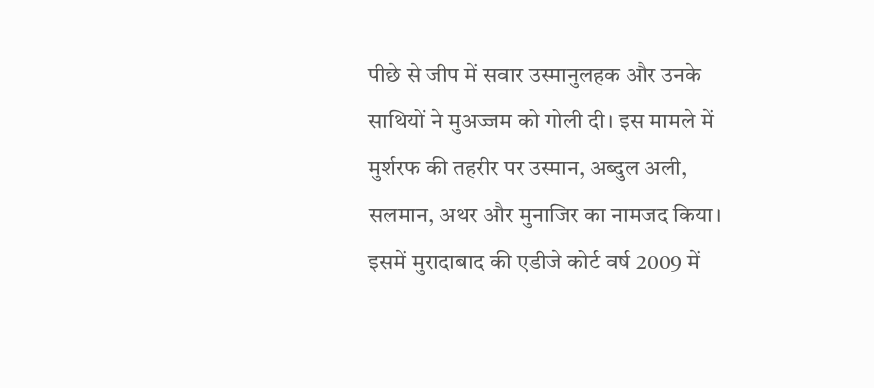पीछे से जीप में सवार उस्मानुलहक और उनके साथियों ने मुअज्जम को गोली दी। इस मामले में मुर्शरफ की तहरीर पर उस्मान, अब्दुल अली, सलमान, अथर और मुनाजिर का नामजद किया। इसमें मुरादाबाद की एडीजे कोर्ट वर्ष 2009 में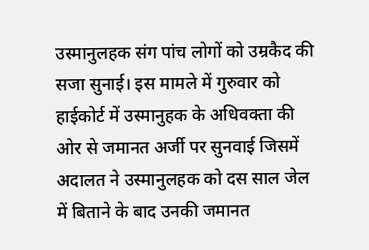उस्मानुलहक संग पांच लोगों को उम्रकैद की सजा सुनाई। इस मामले में गुरुवार को हाईकोर्ट में उस्मानुहक के अधिवक्ता की ओर से जमानत अर्जी पर सुनवाई जिसमें अदालत ने उस्मानुलहक को दस साल जेल में बिताने के बाद उनकी जमानत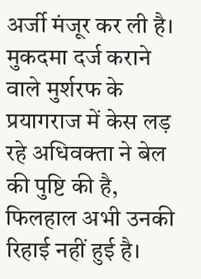अर्जी मंजूर कर ली है। मुकदमा दर्ज कराने वाले मुर्शरफ के प्रयागराज में केस लड़ रहे अधिवक्ता ने बेल की पुष्टि की है, फिलहाल अभी उनकी रिहाई नहीं हुई है।